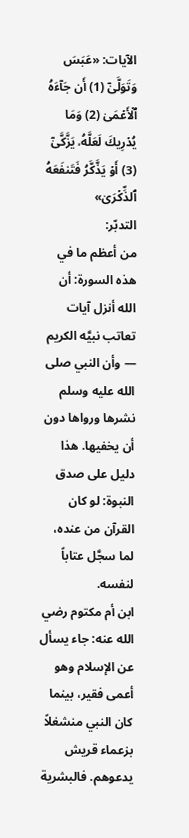الآيات: «عَبَسَ وَتَوَلَّىٰٓ (1) أَن جَآءَهُ ٱلۡأَعۡمَىٰ (2) وَمَا يُدۡرِيكَ لَعَلَّهُۥ يَزَّكَّىٰٓ (3) أَوۡ يَذَّكَّرُ فَتَنفَعَهُ ٱلذِّكۡرَىٰ»
التدبّر:
من أعظم ما في هذه السورة: أن الله أنزل آيات تعاتب نبيَّه الكريم — وأن النبي صلى الله عليه وسلم نشرها ورواها دون أن يخفيها. هذا دليل على صدق النبوة: لو كان القرآن من عنده، لما سجَّل عتاباً لنفسه.
ابن أم مكتوم رضي الله عنه: جاء يسأل عن الإسلام وهو أعمى فقير، بينما كان النبي منشغلاً بزعماء قريش يدعوهم. فالبشرية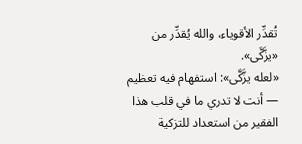تُقدِّر الأقوياء، والله يُقدِّر من «يزَّكَّى».
«لعله يزَّكَّى»: استفهام فيه تعظيم — أنت لا تدري ما في قلب هذا الفقير من استعداد للتزكية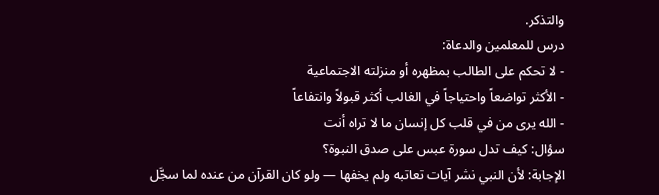والتذكر.
درس للمعلمين والدعاة:
- لا تحكم على الطالب بمظهره أو منزلته الاجتماعية
- الأكثر تواضعاً واحتياجاً في الغالب أكثر قبولاً وانتفاعاً
- الله يرى من في قلب كل إنسان ما لا تراه أنت
سؤال: كيف تدل سورة عبس على صدق النبوة؟
الإجابة: لأن النبي نشر آيات تعاتبه ولم يخفها — ولو كان القرآن من عنده لما سجَّل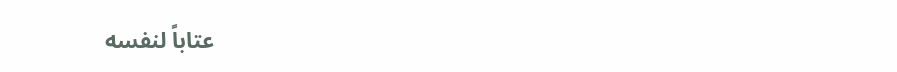عتاباً لنفسه